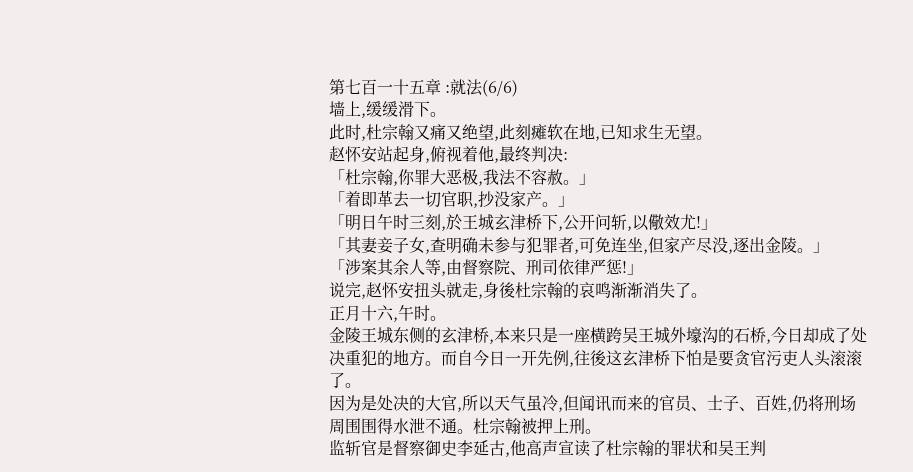第七百一十五章 :就法(6/6)
墙上,缓缓滑下。
此时,杜宗翰又痛又绝望,此刻瘫软在地,已知求生无望。
赵怀安站起身,俯视着他,最终判决:
「杜宗翰,你罪大恶极,我法不容赦。」
「着即革去一切官职,抄没家产。」
「明日午时三刻,於王城玄津桥下,公开问斩,以儆效尤!」
「其妻妾子女,查明确未参与犯罪者,可免连坐,但家产尽没,逐出金陵。」
「涉案其余人等,由督察院、刑司依律严惩!」
说完,赵怀安扭头就走,身後杜宗翰的哀鸣渐渐消失了。
正月十六,午时。
金陵王城东侧的玄津桥,本来只是一座横跨吴王城外壕沟的石桥,今日却成了处决重犯的地方。而自今日一开先例,往後这玄津桥下怕是要贪官污吏人头滚滚了。
因为是处决的大官,所以天气虽冷,但闻讯而来的官员、士子、百姓,仍将刑场周围围得水泄不通。杜宗翰被押上刑。
监斩官是督察御史李延古,他高声宣读了杜宗翰的罪状和吴王判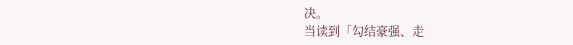决。
当读到「勾结豪强、走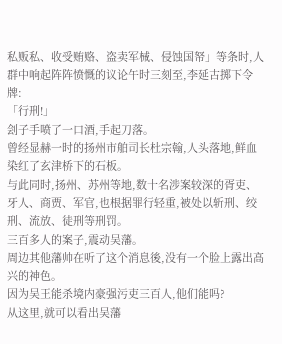私贩私、收受贿赂、盗卖军械、侵蚀国帑」等条时,人群中响起阵阵愤慨的议论午时三刻至,李延古掷下令牌:
「行刑!」
刽子手喷了一口酒,手起刀落。
曾经显赫一时的扬州市舶司长杜宗翰,人头落地,鲜血染红了玄津桥下的石板。
与此同时,扬州、苏州等地,数十名涉案较深的胥吏、牙人、商贾、军官,也根据罪行轻重,被处以斩刑、绞刑、流放、徒刑等刑罚。
三百多人的案子,震动吴藩。
周边其他藩帅在听了这个消息後,没有一个脸上露出高兴的神色。
因为吴王能杀境内豪强污吏三百人,他们能吗?
从这里,就可以看出吴藩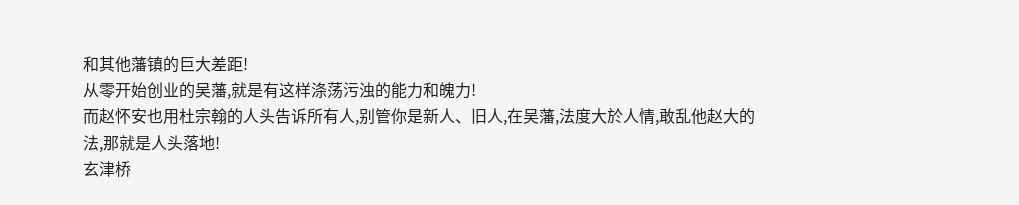和其他藩镇的巨大差距!
从零开始创业的吴藩,就是有这样涤荡污浊的能力和魄力!
而赵怀安也用杜宗翰的人头告诉所有人,别管你是新人、旧人,在吴藩,法度大於人情,敢乱他赵大的法,那就是人头落地!
玄津桥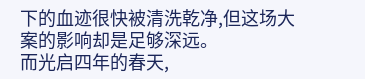下的血迹很快被清洗乾净,但这场大案的影响却是足够深远。
而光启四年的春天,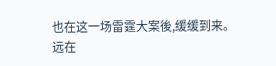也在这一场雷霆大案後,缓缓到来。
远在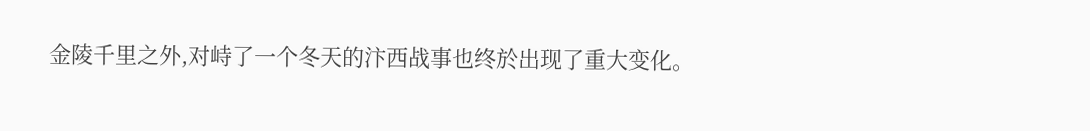金陵千里之外,对峙了一个冬天的汴西战事也终於出现了重大变化。